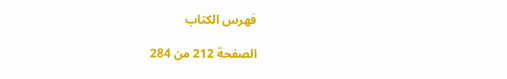فهرس الكتاب

الصفحة 212 من 284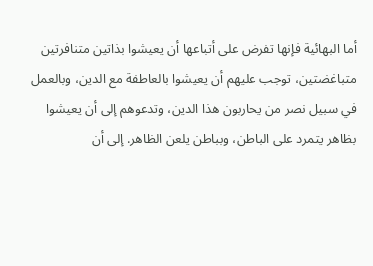أما البهائية فإنها تفرض على أتباعها أن يعيشوا بذاتين متنافرتين متباغضتين، توجب عليهم أن يعيشوا بالعاطفة مع الدين، وبالعمل في سبيل نصر من يحاربون هذا الدين، وتدعوهم إلى أن يعيشوا بظاهر يتمرد على الباطن، وبباطن يلعن الظاهر. إلى أن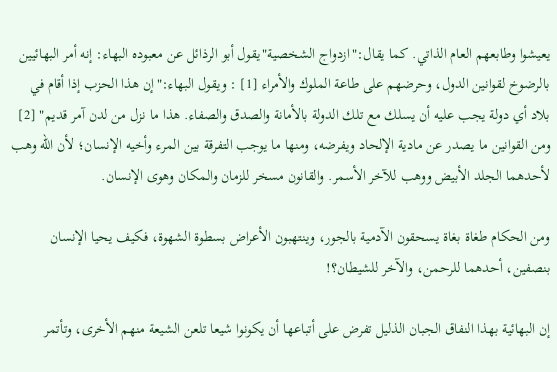يعيشوا وطابعهم العام الذاتي. كما يقال:"ازدواج الشخصية"يقول أبو الرذائل عن معبوده البهاء: إنه أمر البهائيين بالرضوخ لقوانين الدول، وحرضهم على طاعة الملوك والأمراء [1] : ويقول البهاء:"إن هذا الحزب إذا أقام في بلاد أي دولة يجب عليه أن يسلك مع تلك الدولة بالأمانة والصدق والصفاء. هذا ما نزل من لدن آمر قديم" [2] ومن القوانين ما يصدر عن مادية الإلحاد ويفرضه، ومنها ما يوجب التفرقة بين المرء وأخيه الإنسان؛ لأن الله وهب لأحدهما الجلد الأبيض ووهب للآخر الأسمر. والقانون مسخر للزمان والمكان وهوى الإنسان.

ومن الحكام طغاة بغاة يسحقون الآدمية بالجور، وينتهبون الأعراض بسطوة الشهوة، فكيف يحيا الإنسان بنصفين، أحدهما للرحمن، والآخر للشيطان؟!

إن البهائية بهذا النفاق الجبان الذليل تفرض على أتباعها أن يكونوا شيعا تلعن الشيعة منهم الأخرى، وتأتمر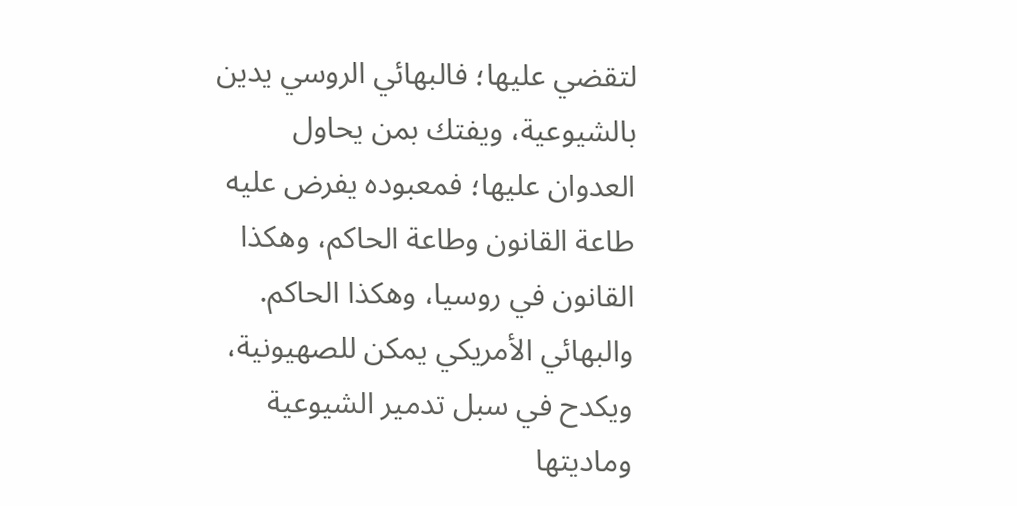لتقضي عليها؛ فالبهائي الروسي يدين بالشيوعية، ويفتك بمن يحاول العدوان عليها؛ فمعبوده يفرض عليه طاعة القانون وطاعة الحاكم، وهكذا القانون في روسيا، وهكذا الحاكم. والبهائي الأمريكي يمكن للصهيونية، ويكدح في سبل تدمير الشيوعية وماديتها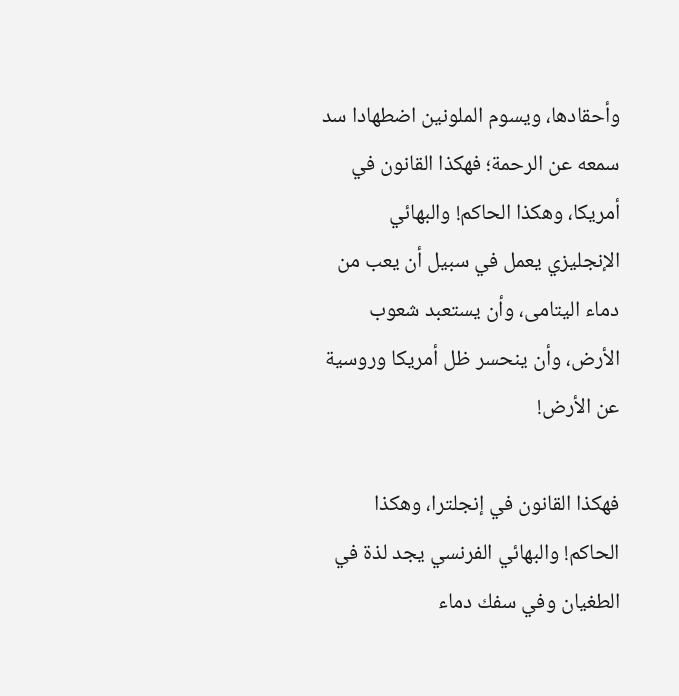وأحقادها، ويسوم الملونين اضطهادا سد سمعه عن الرحمة؛ فهكذا القانون في أمريكا، وهكذا الحاكم! والبهائي الإنجليزي يعمل في سبيل أن يعب من دماء اليتامى، وأن يستعبد شعوب الأرض، وأن ينحسر ظل أمريكا وروسية عن الأرض!

فهكذا القانون في إنجلترا، وهكذا الحاكم! والبهائي الفرنسي يجد لذة في الطغيان وفي سفك دماء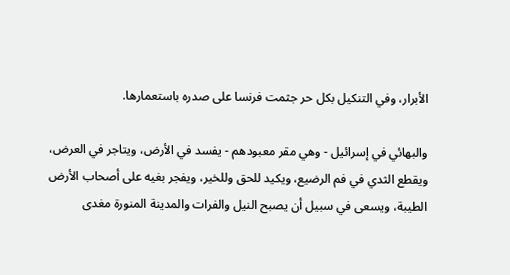الأبرار، وفي التنكيل بكل حر جثمت فرنسا على صدره باستعمارها.

والبهائي في إسرائيل - وهي مقر معبودهم - يفسد في الأرض، ويتاجر في العرض، ويقطع الثدي في فم الرضيع، ويكيد للحق وللخير، ويفجر بغيه على أصحاب الأرض الطيبة، ويسعى في سبيل أن يصبح النيل والفرات والمدينة المنورة مغدى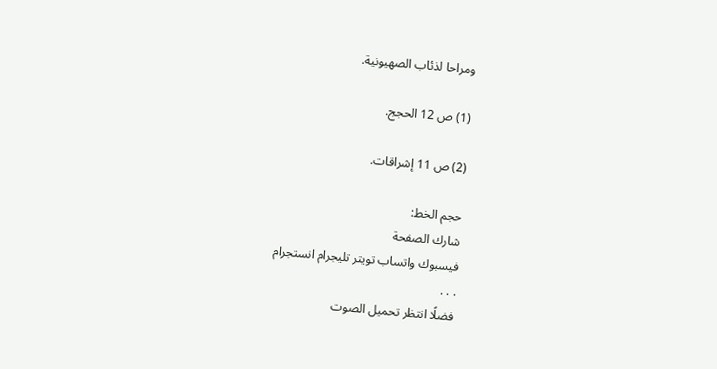ومراحا لذئاب الصهيونية.

(1) ص 12 الحجج.

(2) ص 11 إشراقات.

حجم الخط:
شارك الصفحة
فيسبوك واتساب تويتر تليجرام انستجرام
. . .
فضلًا انتظر تحميل الصوت